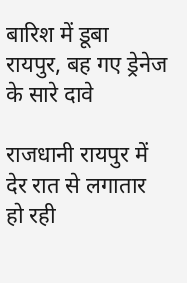बारिश में डूबा रायपुर, बह गए ड्रेनेज के सारे दावे

राजधानी रायपुर में देर रात से लगातार हो रही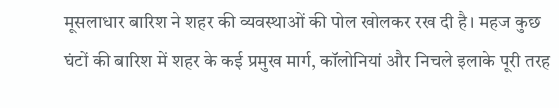मूसलाधार बारिश ने शहर की व्यवस्थाओं की पोल खोलकर रख दी है। महज कुछ घंटों की बारिश में शहर के कई प्रमुख मार्ग, कॉलोनियां और निचले इलाके पूरी तरह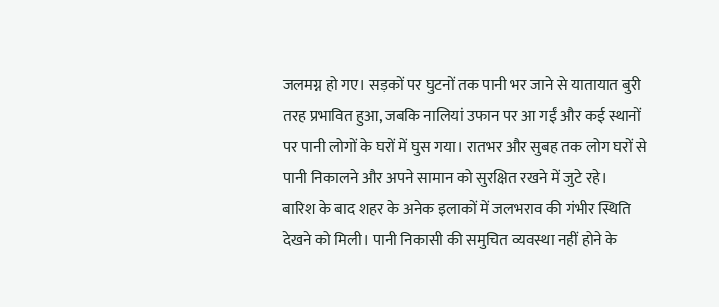जलमग्न हो गए। सड़कों पर घुटनों तक पानी भर जाने से यातायात बुरी तरह प्रभावित हुआ, जबकि नालियां उफान पर आ गईं और कई स्थानों पर पानी लोगों के घरों में घुस गया। रातभर और सुबह तक लोग घरों से पानी निकालने और अपने सामान को सुरक्षित रखने में जुटे रहे।
बारिश के बाद शहर के अनेक इलाकों में जलभराव की गंभीर स्थिति देखने को मिली। पानी निकासी की समुचित व्यवस्था नहीं होने के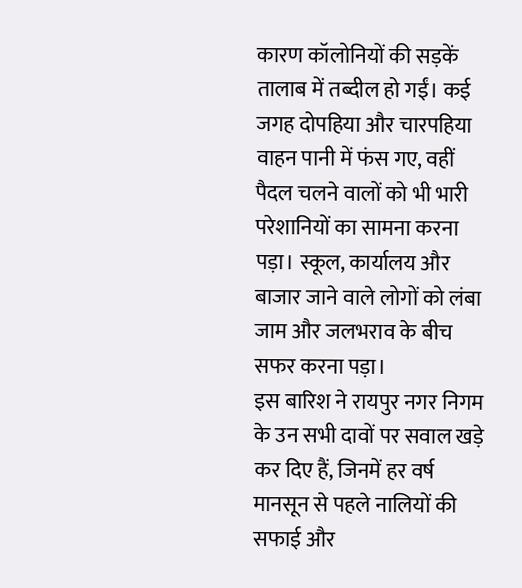कारण कॉलोनियों की सड़कें तालाब में तब्दील हो गईं। कई जगह दोपहिया और चारपहिया वाहन पानी में फंस गए, वहीं पैदल चलने वालों को भी भारी परेशानियों का सामना करना पड़ा। स्कूल, कार्यालय और बाजार जाने वाले लोगों को लंबा जाम और जलभराव के बीच सफर करना पड़ा।
इस बारिश ने रायपुर नगर निगम के उन सभी दावों पर सवाल खड़े कर दिए हैं, जिनमें हर वर्ष मानसून से पहले नालियों की सफाई और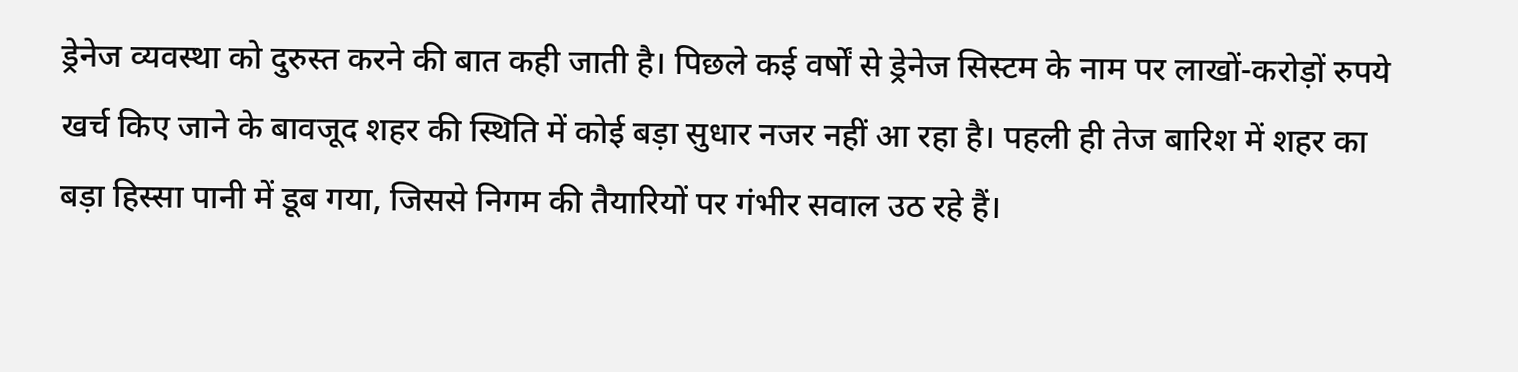ड्रेनेज व्यवस्था को दुरुस्त करने की बात कही जाती है। पिछले कई वर्षों से ड्रेनेज सिस्टम के नाम पर लाखों-करोड़ों रुपये खर्च किए जाने के बावजूद शहर की स्थिति में कोई बड़ा सुधार नजर नहीं आ रहा है। पहली ही तेज बारिश में शहर का बड़ा हिस्सा पानी में डूब गया, जिससे निगम की तैयारियों पर गंभीर सवाल उठ रहे हैं।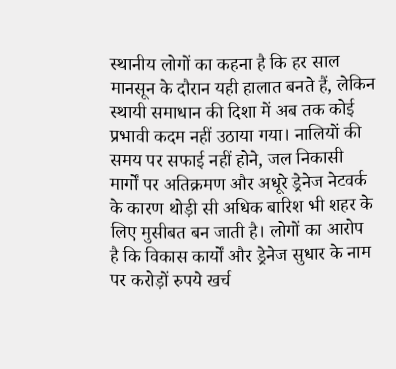स्थानीय लोगों का कहना है कि हर साल मानसून के दौरान यही हालात बनते हैं, लेकिन स्थायी समाधान की दिशा में अब तक कोई प्रभावी कदम नहीं उठाया गया। नालियों की समय पर सफाई नहीं होने, जल निकासी मार्गों पर अतिक्रमण और अधूरे ड्रेनेज नेटवर्क के कारण थोड़ी सी अधिक बारिश भी शहर के लिए मुसीबत बन जाती है। लोगों का आरोप है कि विकास कार्यों और ड्रेनेज सुधार के नाम पर करोड़ों रुपये खर्च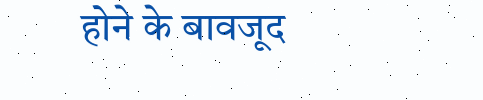होने के बावजूद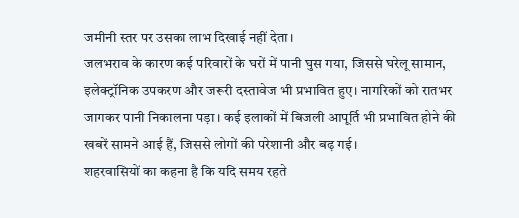जमीनी स्तर पर उसका लाभ दिखाई नहीं देता।
जलभराव के कारण कई परिवारों के घरों में पानी घुस गया, जिससे घरेलू सामान, इलेक्ट्रॉनिक उपकरण और जरूरी दस्तावेज भी प्रभावित हुए। नागरिकों को रातभर जागकर पानी निकालना पड़ा। कई इलाकों में बिजली आपूर्ति भी प्रभावित होने की खबरें सामने आई हैं, जिससे लोगों की परेशानी और बढ़ गई।
शहरवासियों का कहना है कि यदि समय रहते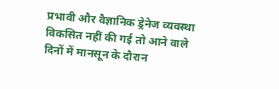प्रभावी और वैज्ञानिक ड्रेनेज व्यवस्था विकसित नहीं की गई तो आने वाले दिनों में मानसून के दौरान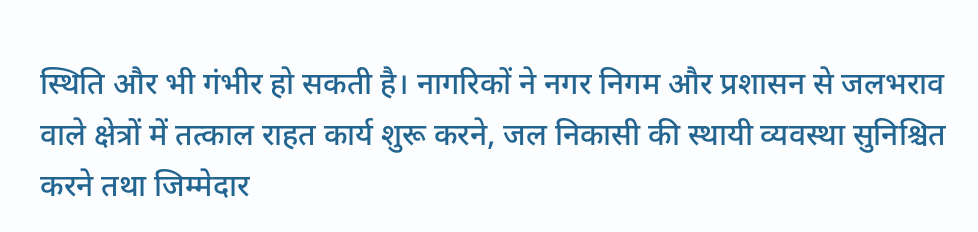स्थिति और भी गंभीर हो सकती है। नागरिकों ने नगर निगम और प्रशासन से जलभराव वाले क्षेत्रों में तत्काल राहत कार्य शुरू करने, जल निकासी की स्थायी व्यवस्था सुनिश्चित करने तथा जिम्मेदार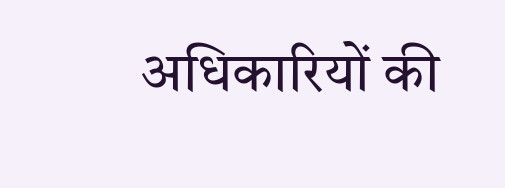अधिकारियों की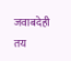जवाबदेही तय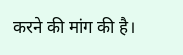करने की मांग की है।